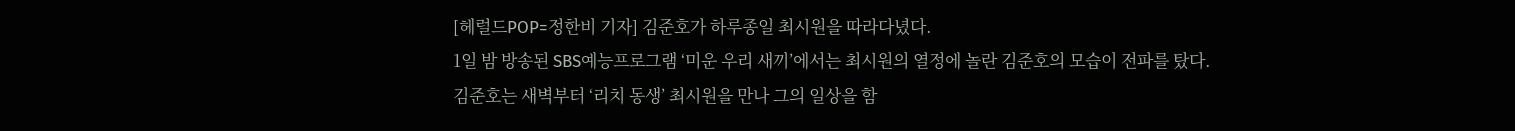[헤럴드POP=정한비 기자] 김준호가 하루종일 최시원을 따라다녔다.
1일 밤 방송된 SBS예능프로그램 ‘미운 우리 새끼’에서는 최시원의 열정에 놀란 김준호의 모습이 전파를 탔다.
김준호는 새벽부터 ‘리치 동생’ 최시원을 만나 그의 일상을 함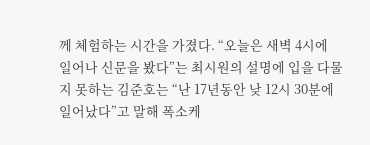께 체험하는 시간을 가졌다. “오늘은 새벽 4시에 일어나 신문을 봤다”는 최시원의 설명에 입을 다물지 못하는 김준호는 “난 17년동안 낮 12시 30분에 일어났다”고 말해 폭소케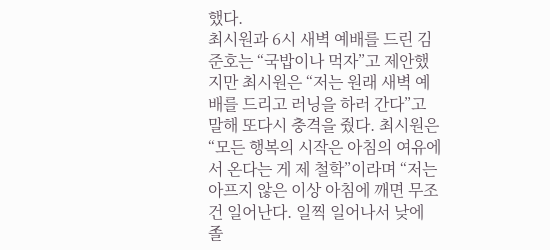했다.
최시원과 6시 새벽 예배를 드린 김준호는 “국밥이나 먹자”고 제안했지만 최시원은 “저는 원래 새벽 예배를 드리고 러닝을 하러 간다”고 말해 또다시 충격을 줬다. 최시원은 “모든 행복의 시작은 아침의 여유에서 온다는 게 제 철학”이라며 “저는 아프지 않은 이상 아침에 깨면 무조건 일어난다. 일찍 일어나서 낮에 졸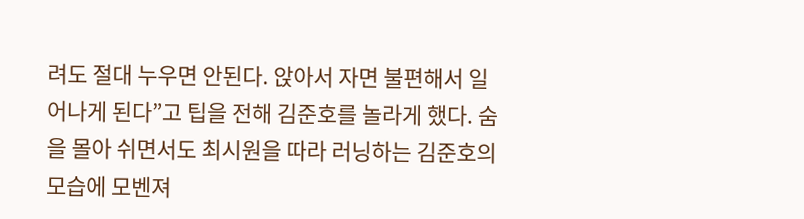려도 절대 누우면 안된다. 앉아서 자면 불편해서 일어나게 된다”고 팁을 전해 김준호를 놀라게 했다. 숨을 몰아 쉬면서도 최시원을 따라 러닝하는 김준호의 모습에 모벤져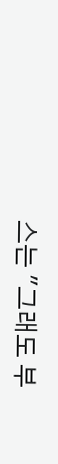스는 "그래도 부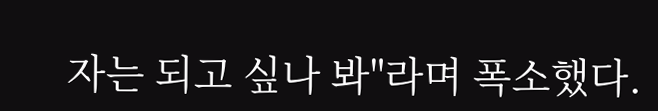자는 되고 싶나 봐"라며 폭소했다.